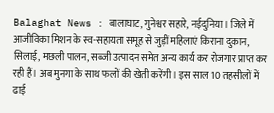Balaghat News : बालाघाट, गुनेश्वर सहारे, नईदुनिया। जिले में आजीविका मिशन के स्व-सहायता समूह से जुड़ीं महिलाएं किराना दुकान, सिलाई, मछली पालन, सब्जी उत्पादन समेत अन्य कार्य कर रोजगार प्राप्त कर रही हैं। अब मुनगा के साथ फलों की खेती करेंगी। इस साल 10 तहसीलों में ढाई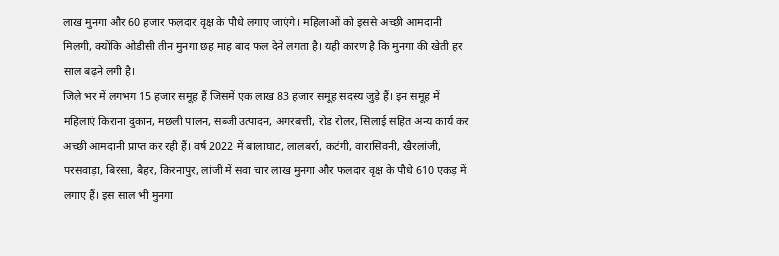लाख मुनगा और 60 हजार फलदार वृक्ष के पौधे लगाए जाएंगे। महिलाओं को इससे अच्छी आमदानी मिलगी, क्योंकि ओडीसी तीन मुनगा छह माह बाद फल देने लगता है। यही कारण है कि मुनगा की खेती हर साल बढ़ने लगी है।
जिले भर में लगभग 15 हजार समूह हैं जिसमें एक लाख 83 हजार समूह सदस्य जुड़े हैं। इन समूह में महिलाएं किराना दुकान, मछली पालन, सब्जी उत्पादन, अगरबत्ती, रोड रोलर, सिलाई सहित अन्य कार्य कर अच्छी आमदानी प्राप्त कर रही हैं। वर्ष 2022 में बालाघाट, लालबर्रा, कटंगी, वारासिवनी, खैरलांजी, परसवाड़ा, बिरसा, बैहर, किरनापुर, लांजी में सवा चार लाख मुनगा और फलदार वृक्ष के पौधे 610 एकड़ में लगाए हैं। इस साल भी मुनगा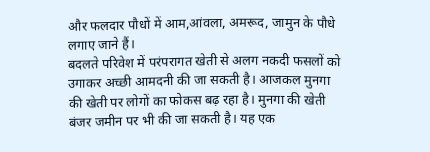और फलदार पौधों में आम,आंवला, अमरूद, जामुन के पौधे लगाए जाने हैं।
बदलते परिवेश में परंपरागत खेती से अलग नकदी फसलों को उगाकर अच्छी आमदनी की जा सकती है। आजकल मुनगा की खेती पर लोगों का फोकस बढ़ रहा है। मुनगा की खेती बंजर जमीन पर भी की जा सकती है। यह एक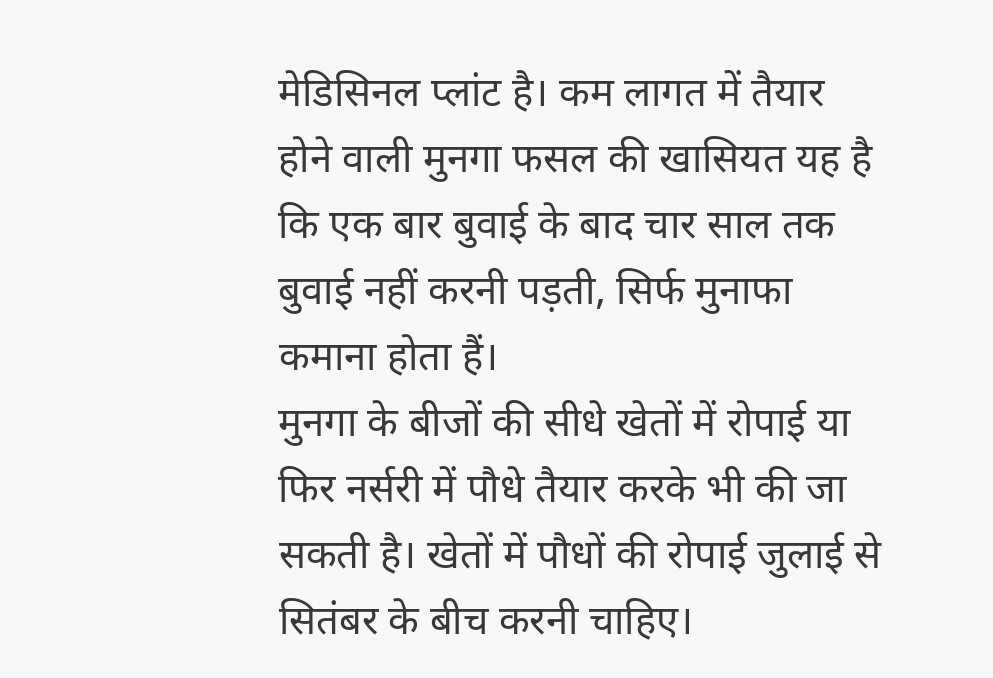मेडिसिनल प्लांट है। कम लागत में तैयार होने वाली मुनगा फसल की खासियत यह है कि एक बार बुवाई के बाद चार साल तक बुवाई नहीं करनी पड़ती, सिर्फ मुनाफा कमाना होता हैं।
मुनगा के बीजों की सीधे खेतों में रोपाई या फिर नर्सरी में पौधे तैयार करके भी की जा सकती है। खेतों में पौधों की रोपाई जुलाई से सितंबर के बीच करनी चाहिए।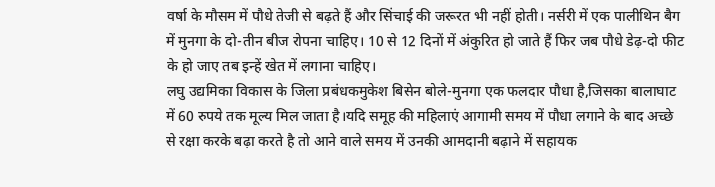वर्षा के मौसम में पौधे तेजी से बढ़ते हैं और सिंचाई की जरूरत भी नहीं होती। नर्सरी में एक पालीथिन बैग में मुनगा के दो-तीन बीज रोपना चाहिए। 10 से 12 दिनों में अंकुरित हो जाते हैं फिर जब पौधे डेढ़-दो फीट के हो जाए तब इन्हें खेत में लगाना चाहिए।
लघु उद्यमिका विकास के जिला प्रबंधकमुकेश बिसेन बोले-मुनगा एक फलदार पौधा है,जिसका बालाघाट में 60 रुपये तक मूल्य मिल जाता है।यदि समूह की महिलाएं आगामी समय में पौधा लगाने के बाद अच्छे से रक्षा करके बढ़ा करते है तो आने वाले समय में उनकी आमदानी बढ़ाने में सहायक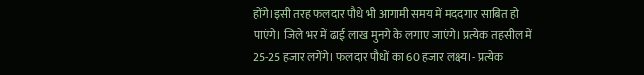होंगे।इसी तरह फलदार पौधे भी आगामी समय में मददगार साबित हो पाएंगे। जिले भर में ढाई लाख मुनगे के लगाए जाएंगे। प्रत्येक तहसील में 25-25 हजार लगेंगे। फलदार पौधों का 60 हजार लक्ष्य।- प्रत्येक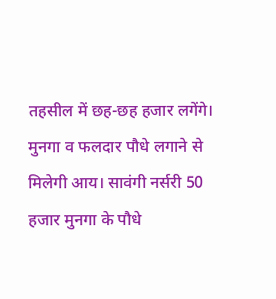तहसील में छह-छह हजार लगेंगे। मुनगा व फलदार पौधे लगाने से मिलेगी आय। सावंगी नर्सरी 50 हजार मुनगा के पौधे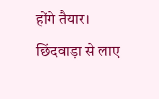होंगे तैयार। छिंदवाड़ा से लाए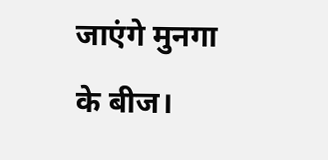जाएंगे मुनगा के बीज।